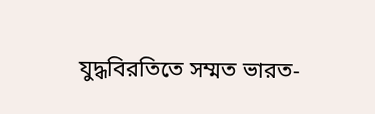যুদ্ধবিরতিতে সম্মত ভারত-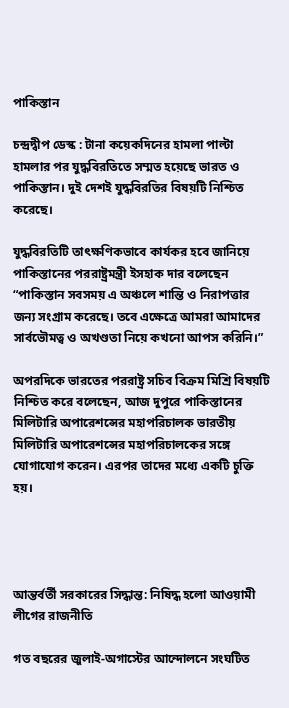পাকিস্তান

চন্দ্রদ্বীপ ডেস্ক : টানা কয়েকদিনের হামলা পাল্টা হামলার পর যুদ্ধবিরতিতে সম্মত হয়েছে ভারত ও পাকিস্তান। দুই দেশই যুদ্ধবিরতির বিষয়টি নিশ্চিত করেছে।

যুদ্ধবিরতিটি তাৎক্ষণিকভাবে কার্যকর হবে জানিয়ে পাকিস্তানের পররাষ্ট্রমন্ত্রী ইসহাক দার বলেছেন “পাকিস্তান সবসময় এ অঞ্চলে শান্তি ও নিরাপত্তার জন্য সংগ্রাম করেছে। তবে এক্ষেত্রে আমরা আমাদের সার্বভৌমত্ব ও অখণ্ডতা নিয়ে কখনো আপস করিনি।”

অপরদিকে ভারতের পররাষ্ট্র সচিব বিক্রম মিশ্রি বিষয়টি নিশ্চিত করে বলেছেন, আজ দুপুরে পাকিস্তানের মিলিটারি অপারেশন্সের মহাপরিচালক ভারতীয় মিলিটারি অপারেশন্সের মহাপরিচালকের সঙ্গে যোগাযোগ করেন। এরপর তাদের মধ্যে একটি চুক্তি হয়।




আন্তর্বর্তী সরকারের সিদ্ধান্ত: নিষিদ্ধ হলো আওয়ামী লীগের রাজনীতি

গত বছরের জুলাই-অগাস্টের আন্দোলনে সংঘটিত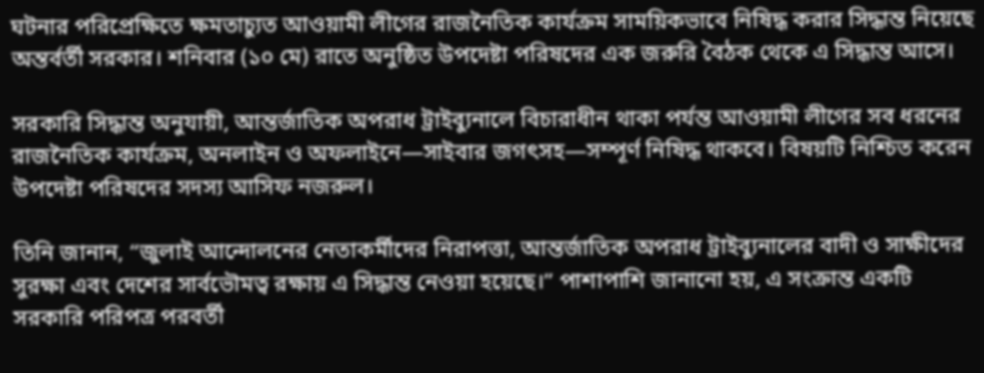ঘটনার পরিপ্রেক্ষিতে ক্ষমতাচ্যুত আওয়ামী লীগের রাজনৈতিক কার্যক্রম সাময়িকভাবে নিষিদ্ধ করার সিদ্ধান্ত নিয়েছে অন্তর্বর্তী সরকার। শনিবার (১০ মে) রাতে অনুষ্ঠিত উপদেষ্টা পরিষদের এক জরুরি বৈঠক থেকে এ সিদ্ধান্ত আসে।

সরকারি সিদ্ধান্ত অনুযায়ী, আন্তর্জাতিক অপরাধ ট্রাইব্যুনালে বিচারাধীন থাকা পর্যন্ত আওয়ামী লীগের সব ধরনের রাজনৈতিক কার্যক্রম, অনলাইন ও অফলাইনে—সাইবার জগৎসহ—সম্পূর্ণ নিষিদ্ধ থাকবে। বিষয়টি নিশ্চিত করেন উপদেষ্টা পরিষদের সদস্য আসিফ নজরুল।

তিনি জানান, “জুলাই আন্দোলনের নেতাকর্মীদের নিরাপত্তা, আন্তর্জাতিক অপরাধ ট্রাইব্যুনালের বাদী ও সাক্ষীদের সুরক্ষা এবং দেশের সার্বভৌমত্ব রক্ষায় এ সিদ্ধান্ত নেওয়া হয়েছে।” পাশাপাশি জানানো হয়, এ সংক্রান্ত একটি সরকারি পরিপত্র পরবর্তী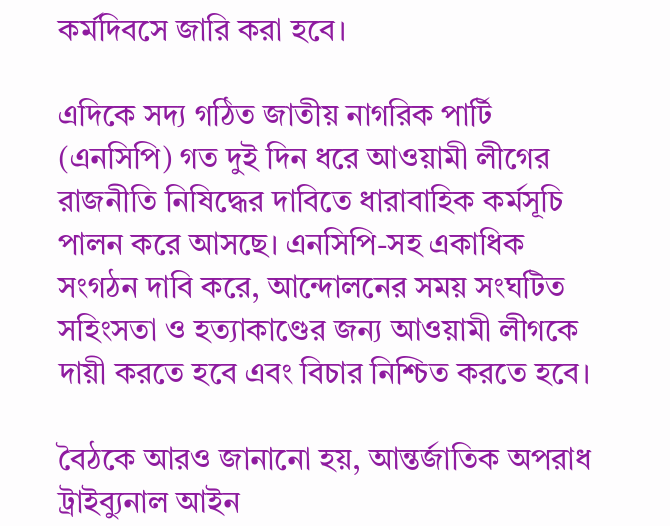কর্মদিবসে জারি করা হবে।

এদিকে সদ্য গঠিত জাতীয় নাগরিক পার্টি (এনসিপি) গত দুই দিন ধরে আওয়ামী লীগের রাজনীতি নিষিদ্ধের দাবিতে ধারাবাহিক কর্মসূচি পালন করে আসছে। এনসিপি-সহ একাধিক সংগঠন দাবি করে, আন্দোলনের সময় সংঘটিত সহিংসতা ও হত্যাকাণ্ডের জন্য আওয়ামী লীগকে দায়ী করতে হবে এবং বিচার নিশ্চিত করতে হবে।

বৈঠকে আরও জানানো হয়, আন্তর্জাতিক অপরাধ ট্রাইব্যুনাল আইন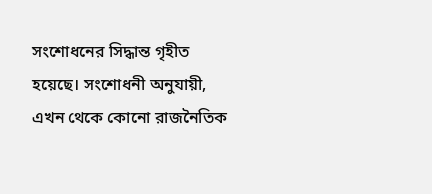সংশোধনের সিদ্ধান্ত গৃহীত হয়েছে। সংশোধনী অনুযায়ী, এখন থেকে কোনো রাজনৈতিক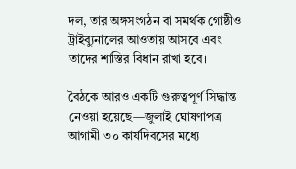দল, তার অঙ্গসংগঠন বা সমর্থক গোষ্ঠীও ট্রাইব্যুনালের আওতায় আসবে এবং তাদের শাস্তির বিধান রাখা হবে।

বৈঠকে আরও একটি গুরুত্বপূর্ণ সিদ্ধান্ত নেওয়া হয়েছে—জুলাই ঘোষণাপত্র আগামী ৩০ কার্যদিবসের মধ্যে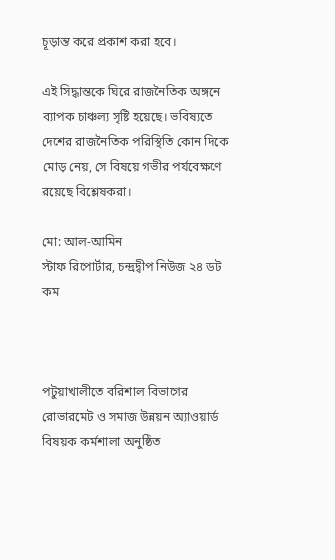চূড়ান্ত করে প্রকাশ করা হবে।

এই সিদ্ধান্তকে ঘিরে রাজনৈতিক অঙ্গনে ব্যাপক চাঞ্চল্য সৃষ্টি হয়েছে। ভবিষ্যতে দেশের রাজনৈতিক পরিস্থিতি কোন দিকে মোড় নেয়, সে বিষয়ে গভীর পর্যবেক্ষণে রয়েছে বিশ্লেষকরা।

মো: আল-আমিন
স্টাফ রিপোর্টার, চন্দ্রদ্বীপ নিউজ ২৪ ডট কম



পটুয়াখালীতে বরিশাল বিভাগের রোভারমেট ও সমাজ উন্নয়ন অ্যাওয়ার্ড বিষয়ক কর্মশালা অনুষ্ঠিত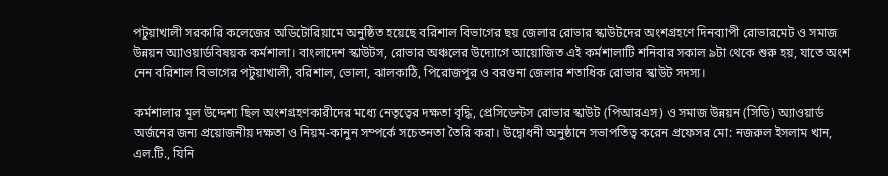পটুয়াখালী সরকারি কলেজের অডিটোরিয়ামে অনুষ্ঠিত হয়েছে বরিশাল বিভাগের ছয় জেলার রোভার স্কাউটদের অংশগ্রহণে দিনব্যাপী রোভারমেট ও সমাজ উন্নয়ন অ্যাওয়ার্ডবিষয়ক কর্মশালা। বাংলাদেশ স্কাউটস, রোভার অঞ্চলের উদ্যোগে আয়োজিত এই কর্মশালাটি শনিবার সকাল ৯টা থেকে শুরু হয়, যাতে অংশ নেন বরিশাল বিভাগের পটুয়াখালী, বরিশাল, ভোলা, ঝালকাঠি, পিরোজপুর ও বরগুনা জেলার শতাধিক রোভার স্কাউট সদস্য।

কর্মশালার মূল উদ্দেশ্য ছিল অংশগ্রহণকারীদের মধ্যে নেতৃত্বের দক্ষতা বৃদ্ধি, প্রেসিডেন্টস রোভার স্কাউট (পিআরএস) ও সমাজ উন্নয়ন (সিডি) অ্যাওয়ার্ড অর্জনের জন্য প্রয়োজনীয় দক্ষতা ও নিয়ম-কানুন সম্পর্কে সচেতনতা তৈরি করা। উদ্বোধনী অনুষ্ঠানে সভাপতিত্ব করেন প্রফেসর মো: নজরুল ইসলাম খান, এল.টি., যিনি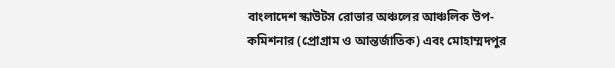বাংলাদেশ স্কাউটস রোভার অঞ্চলের আঞ্চলিক উপ-কমিশনার (প্রোগ্রাম ও আন্তর্জাতিক) এবং মোহাম্মদপুর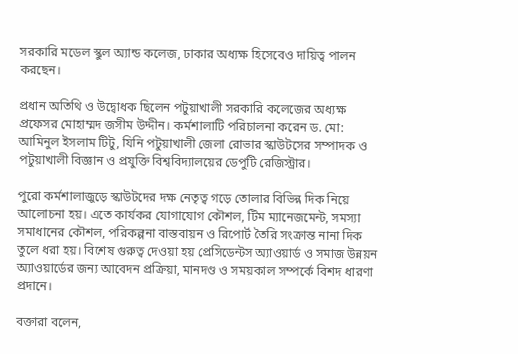সরকারি মডেল স্কুল অ্যান্ড কলেজ, ঢাকার অধ্যক্ষ হিসেবেও দায়িত্ব পালন করছেন।

প্রধান অতিথি ও উদ্বোধক ছিলেন পটুয়াখালী সরকারি কলেজের অধ্যক্ষ প্রফেসর মোহাম্মদ জসীম উদ্দীন। কর্মশালাটি পরিচালনা করেন ড. মো: আমিনুল ইসলাম টিটু, যিনি পটুয়াখালী জেলা রোভার স্কাউটসের সম্পাদক ও পটুয়াখালী বিজ্ঞান ও প্রযুক্তি বিশ্ববিদ্যালয়ের ডেপুটি রেজিস্ট্রার।

পুরো কর্মশালাজুড়ে স্কাউটদের দক্ষ নেতৃত্ব গড়ে তোলার বিভিন্ন দিক নিয়ে আলোচনা হয়। এতে কার্যকর যোগাযোগ কৌশল, টিম ম্যানেজমেন্ট, সমস্যা সমাধানের কৌশল, পরিকল্পনা বাস্তবায়ন ও রিপোর্ট তৈরি সংক্রান্ত নানা দিক তুলে ধরা হয়। বিশেষ গুরুত্ব দেওয়া হয় প্রেসিডেন্টস অ্যাওয়ার্ড ও সমাজ উন্নয়ন অ্যাওয়ার্ডের জন্য আবেদন প্রক্রিয়া, মানদণ্ড ও সময়কাল সম্পর্কে বিশদ ধারণা প্রদানে।

বক্তারা বলেন,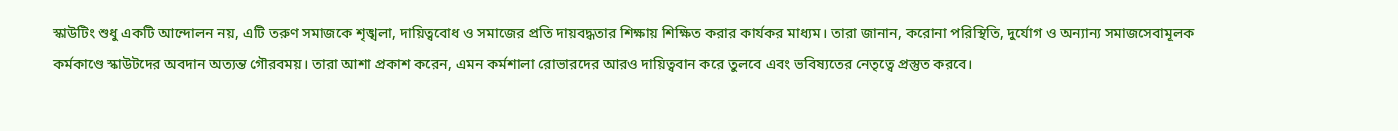স্কাউটিং শুধু একটি আন্দোলন নয়, এটি তরুণ সমাজকে শৃঙ্খলা, দায়িত্ববোধ ও সমাজের প্রতি দায়বদ্ধতার শিক্ষায় শিক্ষিত করার কার্যকর মাধ্যম। তারা জানান, করোনা পরিস্থিতি, দুর্যোগ ও অন্যান্য সমাজসেবামূলক কর্মকাণ্ডে স্কাউটদের অবদান অত্যন্ত গৌরবময়। তারা আশা প্রকাশ করেন, এমন কর্মশালা রোভারদের আরও দায়িত্ববান করে তুলবে এবং ভবিষ্যতের নেতৃত্বে প্রস্তুত করবে।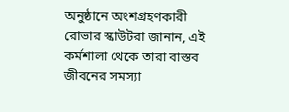অনুষ্ঠানে অংশগ্রহণকারী রোভার স্কাউটরা জানান, এই কর্মশালা থেকে তারা বাস্তব জীবনের সমস্যা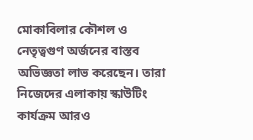মোকাবিলার কৌশল ও নেতৃত্বগুণ অর্জনের বাস্তব অভিজ্ঞতা লাভ করেছেন। তারা নিজেদের এলাকায় স্কাউটিং কার্যক্রম আরও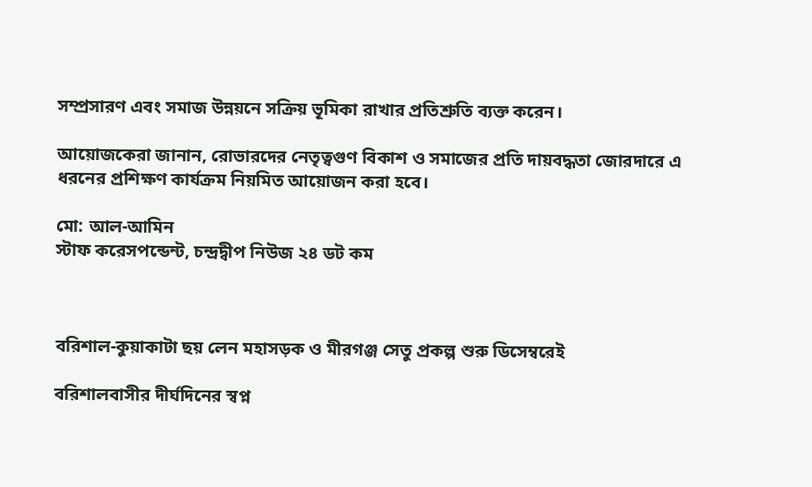সম্প্রসারণ এবং সমাজ উন্নয়নে সক্রিয় ভূমিকা রাখার প্রতিশ্রুতি ব্যক্ত করেন।

আয়োজকেরা জানান, রোভারদের নেতৃত্বগুণ বিকাশ ও সমাজের প্রতি দায়বদ্ধতা জোরদারে এ ধরনের প্রশিক্ষণ কার্যক্রম নিয়মিত আয়োজন করা হবে।

মো: আল-আমিন
স্টাফ করেসপন্ডেন্ট, চন্দ্রদ্বীপ নিউজ ২৪ ডট কম



বরিশাল-কুয়াকাটা ছয় লেন মহাসড়ক ও মীরগঞ্জ সেতু প্রকল্প শুরু ডিসেম্বরেই

বরিশালবাসীর দীর্ঘদিনের স্বপ্ন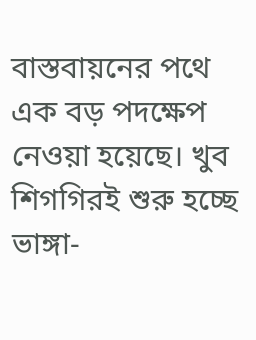বাস্তবায়নের পথে এক বড় পদক্ষেপ নেওয়া হয়েছে। খুব শিগগিরই শুরু হচ্ছে ভাঙ্গা-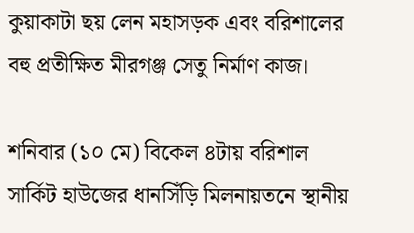কুয়াকাটা ছয় লেন মহাসড়ক এবং বরিশালের বহু প্রতীক্ষিত মীরগঞ্জ সেতু নির্মাণ কাজ।

শনিবার (১০ মে) বিকেল ৪টায় বরিশাল সার্কিট হাউজের ধানসিঁড়ি মিলনায়তনে স্থানীয়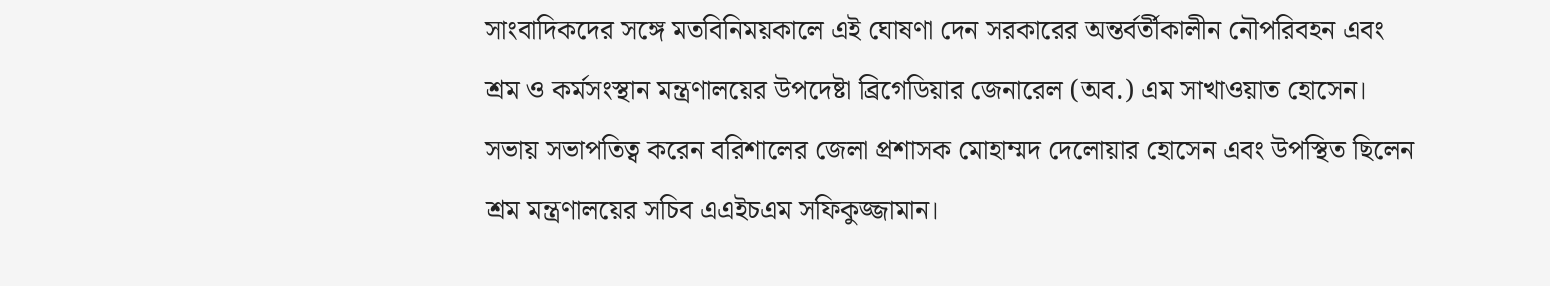সাংবাদিকদের সঙ্গে মতবিনিময়কালে এই ঘোষণা দেন সরকারের অন্তর্বর্তীকালীন নৌপরিবহন এবং শ্রম ও কর্মসংস্থান মন্ত্রণালয়ের উপদেষ্টা ব্রিগেডিয়ার জেনারেল (অব.) এম সাখাওয়াত হোসেন। সভায় সভাপতিত্ব করেন বরিশালের জেলা প্রশাসক মোহাম্মদ দেলোয়ার হোসেন এবং উপস্থিত ছিলেন শ্রম মন্ত্রণালয়ের সচিব এএইচএম সফিকুজ্জামান।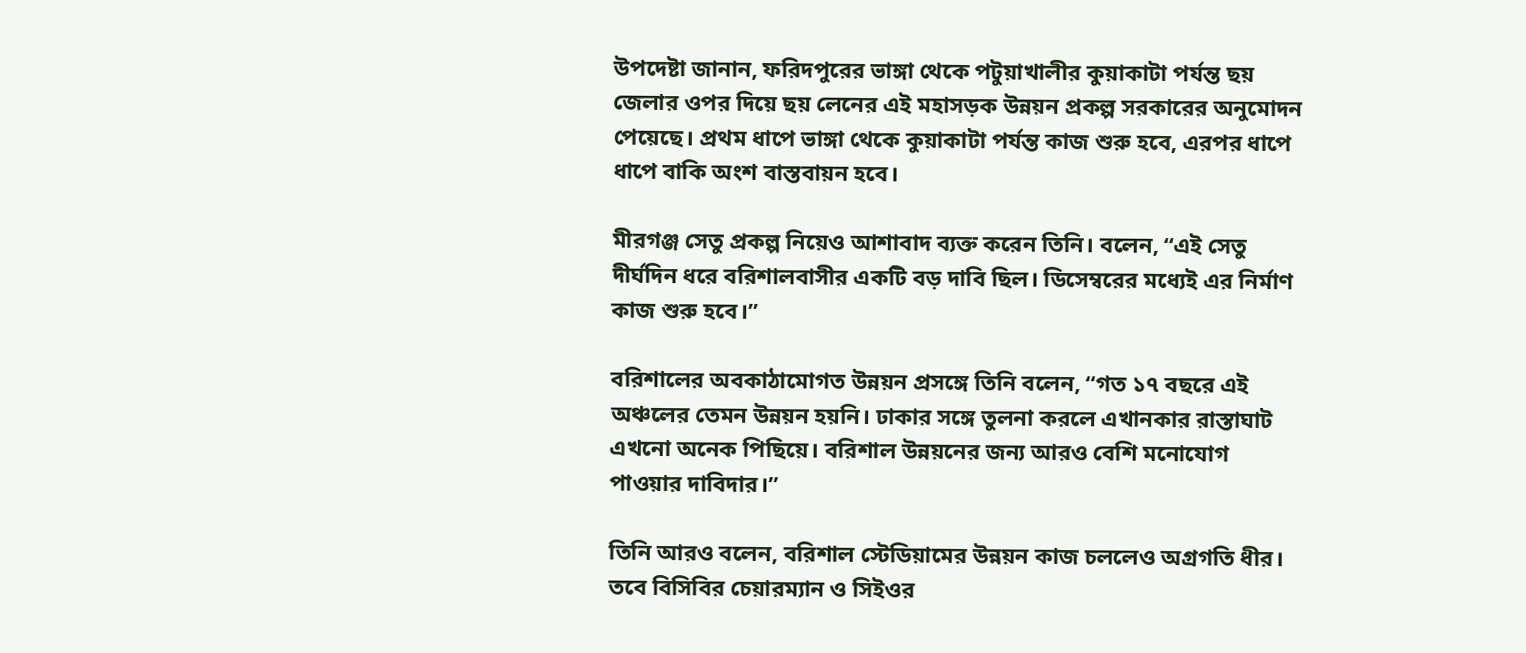উপদেষ্টা জানান, ফরিদপুরের ভাঙ্গা থেকে পটুয়াখালীর কুয়াকাটা পর্যন্ত ছয় জেলার ওপর দিয়ে ছয় লেনের এই মহাসড়ক উন্নয়ন প্রকল্প সরকারের অনুমোদন পেয়েছে। প্রথম ধাপে ভাঙ্গা থেকে কুয়াকাটা পর্যন্ত কাজ শুরু হবে, এরপর ধাপে ধাপে বাকি অংশ বাস্তবায়ন হবে।

মীরগঞ্জ সেতু প্রকল্প নিয়েও আশাবাদ ব্যক্ত করেন তিনি। বলেন, “এই সেতু দীর্ঘদিন ধরে বরিশালবাসীর একটি বড় দাবি ছিল। ডিসেম্বরের মধ্যেই এর নির্মাণ কাজ শুরু হবে।”

বরিশালের অবকাঠামোগত উন্নয়ন প্রসঙ্গে তিনি বলেন, “গত ১৭ বছরে এই অঞ্চলের তেমন উন্নয়ন হয়নি। ঢাকার সঙ্গে তুলনা করলে এখানকার রাস্তাঘাট এখনো অনেক পিছিয়ে। বরিশাল উন্নয়নের জন্য আরও বেশি মনোযোগ পাওয়ার দাবিদার।”

তিনি আরও বলেন, বরিশাল স্টেডিয়ামের উন্নয়ন কাজ চললেও অগ্রগতি ধীর। তবে বিসিবির চেয়ারম্যান ও সিইওর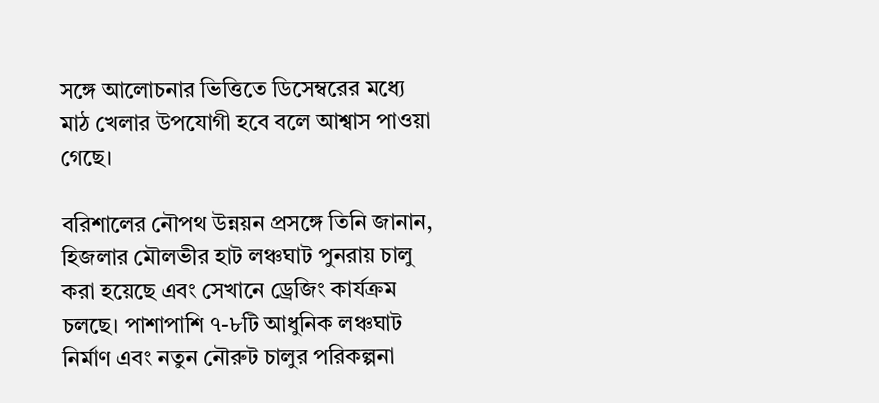সঙ্গে আলোচনার ভিত্তিতে ডিসেম্বরের মধ্যে মাঠ খেলার উপযোগী হবে বলে আশ্বাস পাওয়া গেছে।

বরিশালের নৌপথ উন্নয়ন প্রসঙ্গে তিনি জানান, হিজলার মৌলভীর হাট লঞ্চঘাট পুনরায় চালু করা হয়েছে এবং সেখানে ড্রেজিং কার্যক্রম চলছে। পাশাপাশি ৭-৮টি আধুনিক লঞ্চঘাট নির্মাণ এবং নতুন নৌরুট চালুর পরিকল্পনা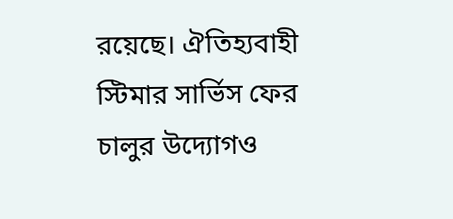রয়েছে। ঐতিহ্যবাহী স্টিমার সার্ভিস ফের চালুর উদ্যোগও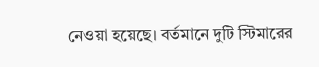নেওয়া হয়েছে। বর্তমানে দুটি স্টিমারের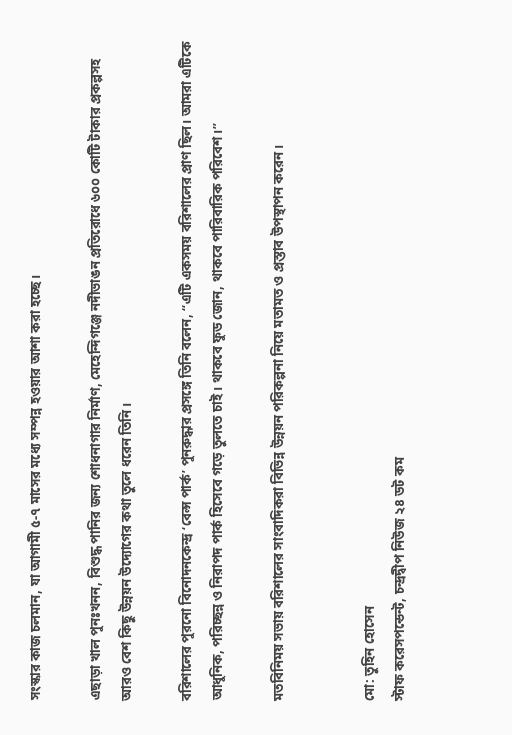সংস্কার কাজ চলমান, যা আগামী ৫-৭ মাসের মধ্যে সম্পন্ন হওয়ার আশা করা হচ্ছে।

এছাড়া খাল পুনঃখনন, বিশুদ্ধ পানির জন্য শোধনাগার নির্মাণ, মেহেন্দিগঞ্জে নদীভাঙন প্রতিরোধে ৬০০ কোটি টাকার প্রকল্পসহ আরও বেশ কিছু উন্নয়ন উদ্যোগের কথা তুলে ধরেন তিনি।

বরিশালের পুরনো বিনোদনকেন্দ্র ‘বেল্স পার্ক’ পুনরুদ্ধার প্রসঙ্গে তিনি বলেন, “এটি একসময় বরিশালের প্রাণ ছিল। আমরা এটিকে আধুনিক, পরিচ্ছন্ন ও নিরাপদ পার্ক হিসেবে গড়ে তুলতে চাই। থাকবে ফুড জোন, থাকবে পারিবারিক পরিবেশ।”

মতবিনিময় সভায় বরিশালের সাংবাদিকরা বিভিন্ন উন্নয়ন পরিকল্পনা নিয়ে মতামত ও প্রস্তাব উপস্থাপন করেন।


মো: তুহিন হোসেন
স্টাফ করেসপন্ডেন্ট, চন্দ্রদ্বীপ নিউজ ২৪ ডট কম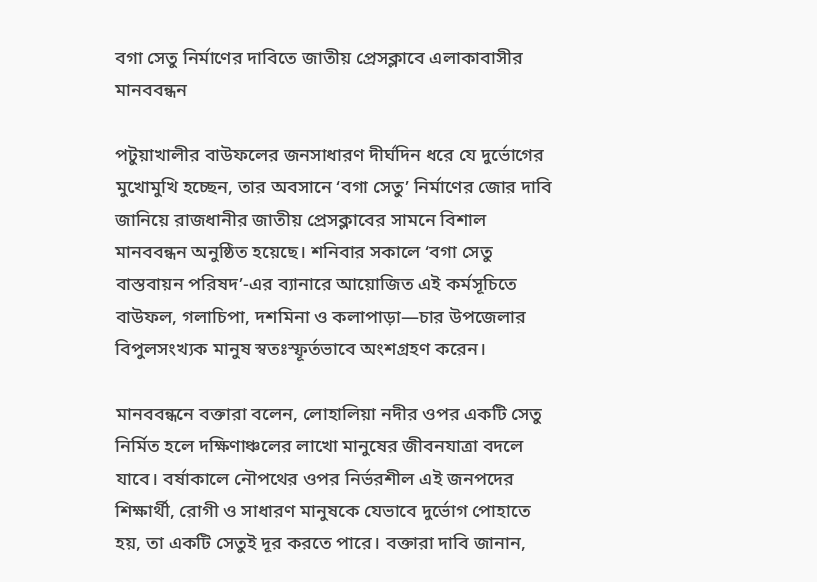বগা সেতু নির্মাণের দাবিতে জাতীয় প্রেসক্লাবে এলাকাবাসীর মানববন্ধন

পটুয়াখালীর বাউফলের জনসাধারণ দীর্ঘদিন ধরে যে দুর্ভোগের মুখোমুখি হচ্ছেন, তার অবসানে ‘বগা সেতু’ নির্মাণের জোর দাবি জানিয়ে রাজধানীর জাতীয় প্রেসক্লাবের সামনে বিশাল মানববন্ধন অনুষ্ঠিত হয়েছে। শনিবার সকালে ‘বগা সেতু বাস্তবায়ন পরিষদ’-এর ব্যানারে আয়োজিত এই কর্মসূচিতে বাউফল, গলাচিপা, দশমিনা ও কলাপাড়া—চার উপজেলার বিপুলসংখ্যক মানুষ স্বতঃস্ফূর্তভাবে অংশগ্রহণ করেন।

মানববন্ধনে বক্তারা বলেন, লোহালিয়া নদীর ওপর একটি সেতু নির্মিত হলে দক্ষিণাঞ্চলের লাখো মানুষের জীবনযাত্রা বদলে যাবে। বর্ষাকালে নৌপথের ওপর নির্ভরশীল এই জনপদের শিক্ষার্থী, রোগী ও সাধারণ মানুষকে যেভাবে দুর্ভোগ পোহাতে হয়, তা একটি সেতুই দূর করতে পারে। বক্তারা দাবি জানান,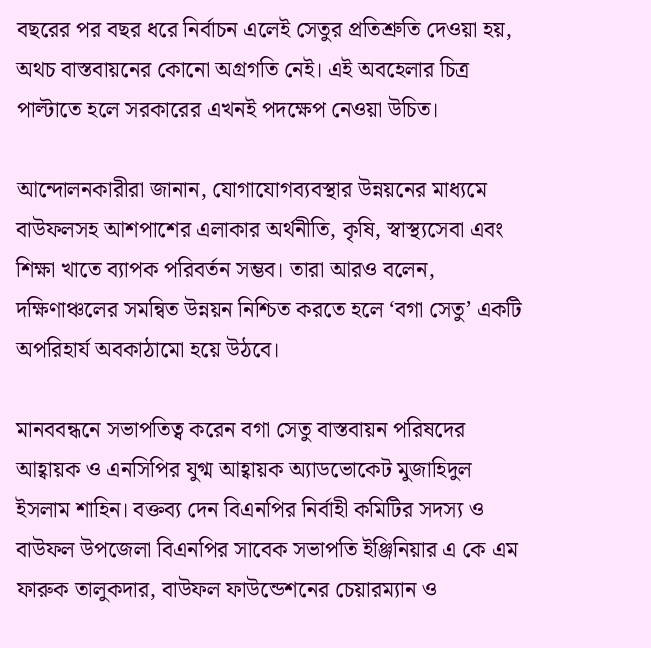বছরের পর বছর ধরে নির্বাচন এলেই সেতুর প্রতিশ্রুতি দেওয়া হয়, অথচ বাস্তবায়নের কোনো অগ্রগতি নেই। এই অবহেলার চিত্র পাল্টাতে হলে সরকারের এখনই পদক্ষেপ নেওয়া উচিত।

আন্দোলনকারীরা জানান, যোগাযোগব্যবস্থার উন্নয়নের মাধ্যমে বাউফলসহ আশপাশের এলাকার অর্থনীতি, কৃষি, স্বাস্থ্যসেবা এবং শিক্ষা খাতে ব্যাপক পরিবর্তন সম্ভব। তারা আরও বলেন, দক্ষিণাঞ্চলের সমন্বিত উন্নয়ন নিশ্চিত করতে হলে ‘বগা সেতু’ একটি অপরিহার্য অবকাঠামো হয়ে উঠবে।

মানববন্ধনে সভাপতিত্ব করেন বগা সেতু বাস্তবায়ন পরিষদের আহ্বায়ক ও এনসিপির যুগ্ম আহ্বায়ক অ্যাডভোকেট মুজাহিদুল ইসলাম শাহিন। বক্তব্য দেন বিএনপির নির্বাহী কমিটির সদস্য ও বাউফল উপজেলা বিএনপির সাবেক সভাপতি ইঞ্জিনিয়ার এ কে এম ফারুক তালুকদার, বাউফল ফাউন্ডেশনের চেয়ারম্যান ও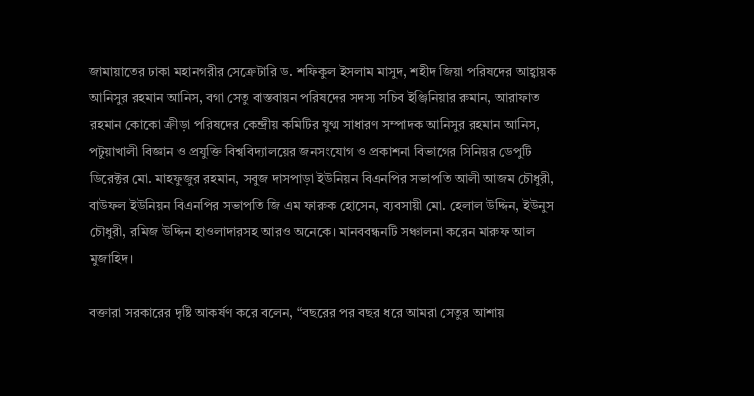জামায়াতের ঢাকা মহানগরীর সেক্রেটারি ড. শফিকুল ইসলাম মাসুদ, শহীদ জিয়া পরিষদের আহ্বায়ক আনিসুর রহমান আনিস, বগা সেতু বাস্তবায়ন পরিষদের সদস্য সচিব ইঞ্জিনিয়ার রুমান, আরাফাত রহমান কোকো ক্রীড়া পরিষদের কেন্দ্রীয় কমিটির যুগ্ম সাধারণ সম্পাদক আনিসুর রহমান আনিস, পটুয়াখালী বিজ্ঞান ও প্রযুক্তি বিশ্ববিদ্যালয়ের জনসংযোগ ও প্রকাশনা বিভাগের সিনিয়র ডেপুটি ডিরেক্টর মো. মাহফুজুর রহমান, সবুজ দাসপাড়া ইউনিয়ন বিএনপির সভাপতি আলী আজম চৌধুরী, বাউফল ইউনিয়ন বিএনপির সভাপতি জি এম ফারুক হোসেন, ব্যবসায়ী মো. হেলাল উদ্দিন, ইউনুস চৌধুরী, রমিজ উদ্দিন হাওলাদারসহ আরও অনেকে। মানববন্ধনটি সঞ্চালনা করেন মারুফ আল মুজাহিদ।

বক্তারা সরকারের দৃষ্টি আকর্ষণ করে বলেন, “বছরের পর বছর ধরে আমরা সেতুর আশায়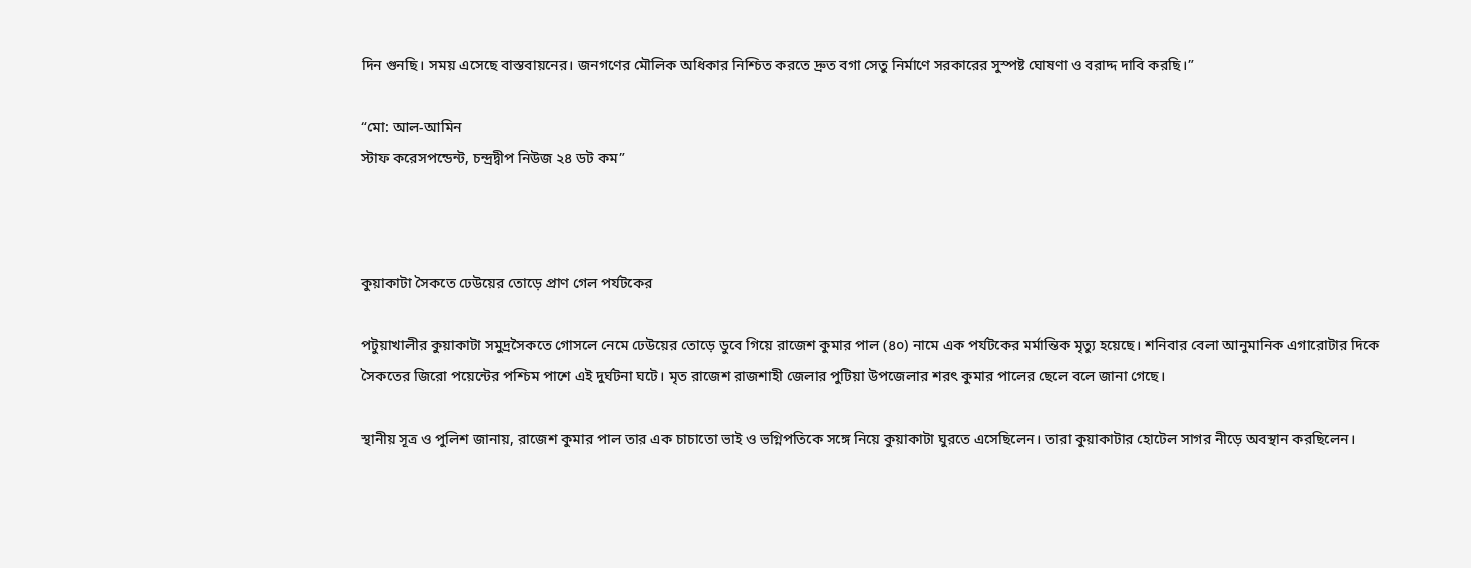দিন গুনছি। সময় এসেছে বাস্তবায়নের। জনগণের মৌলিক অধিকার নিশ্চিত করতে দ্রুত বগা সেতু নির্মাণে সরকারের সুস্পষ্ট ঘোষণা ও বরাদ্দ দাবি করছি।”

“মো: আল-আমিন
স্টাফ করেসপন্ডেন্ট, চন্দ্রদ্বীপ নিউজ ২৪ ডট কম”



কুয়াকাটা সৈকতে ঢেউয়ের তোড়ে প্রাণ গেল পর্যটকের

পটুয়াখালীর কুয়াকাটা সমুদ্রসৈকতে গোসলে নেমে ঢেউয়ের তোড়ে ডুবে গিয়ে রাজেশ কুমার পাল (৪০) নামে এক পর্যটকের মর্মান্তিক মৃত্যু হয়েছে। শনিবার বেলা আনুমানিক এগারোটার দিকে সৈকতের জিরো পয়েন্টের পশ্চিম পাশে এই দুর্ঘটনা ঘটে। মৃত রাজেশ রাজশাহী জেলার পুটিয়া উপজেলার শরৎ কুমার পালের ছেলে বলে জানা গেছে।

স্থানীয় সূত্র ও পুলিশ জানায়, রাজেশ কুমার পাল তার এক চাচাতো ভাই ও ভগ্নিপতিকে সঙ্গে নিয়ে কুয়াকাটা ঘুরতে এসেছিলেন। তারা কুয়াকাটার হোটেল সাগর নীড়ে অবস্থান করছিলেন।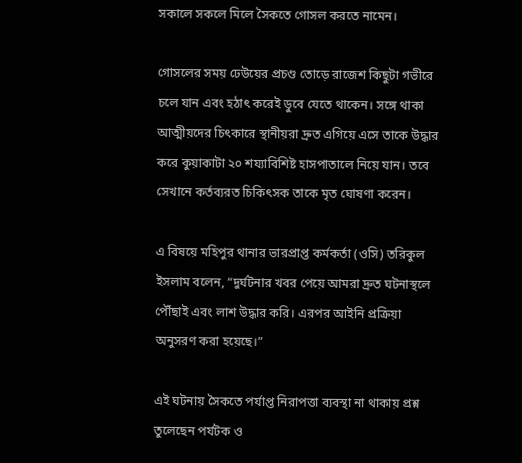সকালে সকলে মিলে সৈকতে গোসল করতে নামেন।

গোসলের সময় ঢেউয়ের প্রচণ্ড তোড়ে রাজেশ কিছুটা গভীরে চলে যান এবং হঠাৎ করেই ডুবে যেতে থাকেন। সঙ্গে থাকা আত্মীয়দের চিৎকারে স্থানীয়রা দ্রুত এগিয়ে এসে তাকে উদ্ধার করে কুয়াকাটা ২০ শয্যাবিশিষ্ট হাসপাতালে নিয়ে যান। তবে সেখানে কর্তব্যরত চিকিৎসক তাকে মৃত ঘোষণা করেন।

এ বিষয়ে মহিপুর থানার ভারপ্রাপ্ত কর্মকর্তা (ওসি) তরিকুল ইসলাম বলেন, “দুর্ঘটনার খবর পেয়ে আমরা দ্রুত ঘটনাস্থলে পৌঁছাই এবং লাশ উদ্ধার করি। এরপর আইনি প্রক্রিয়া অনুসরণ করা হয়েছে।”

এই ঘটনায় সৈকতে পর্যাপ্ত নিরাপত্তা ব্যবস্থা না থাকায় প্রশ্ন তুলেছেন পর্যটক ও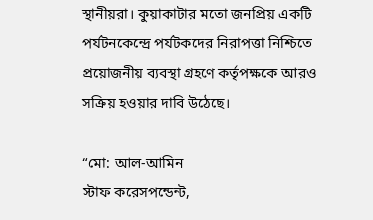স্থানীয়রা। কুয়াকাটার মতো জনপ্রিয় একটি পর্যটনকেন্দ্রে পর্যটকদের নিরাপত্তা নিশ্চিতে প্রয়োজনীয় ব্যবস্থা গ্রহণে কর্তৃপক্ষকে আরও সক্রিয় হওয়ার দাবি উঠেছে।

“মো: আল-আমিন
স্টাফ করেসপন্ডেন্ট,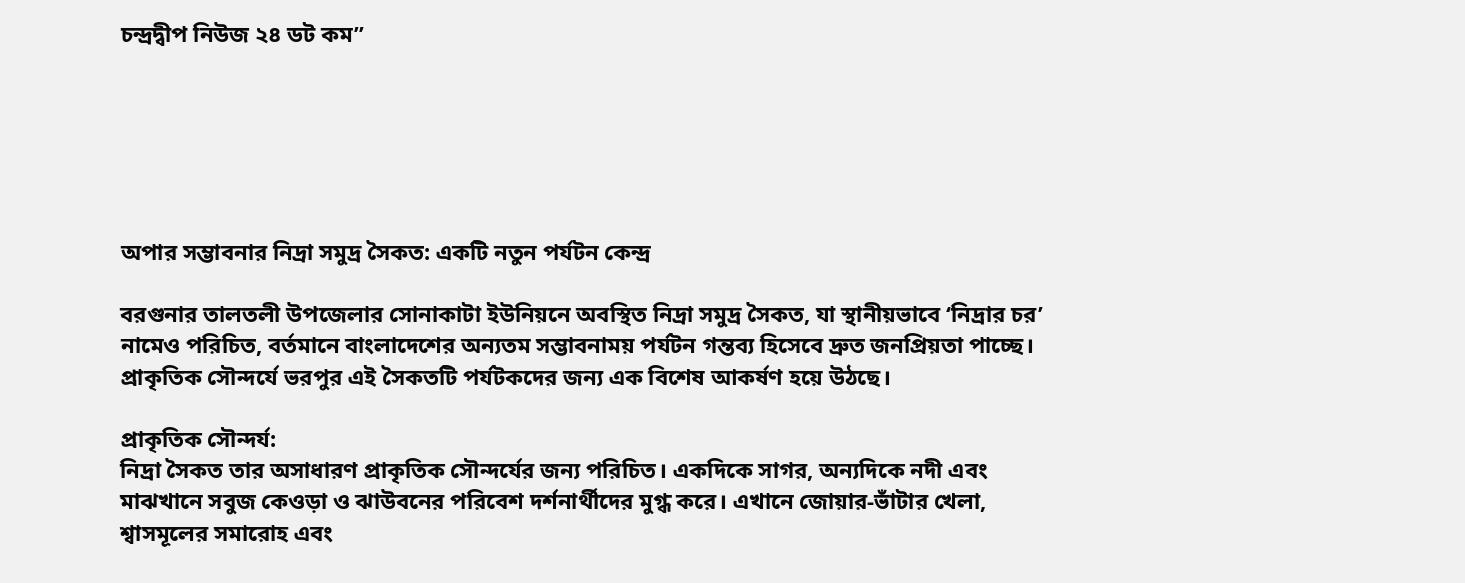চন্দ্রদ্বীপ নিউজ ২৪ ডট কম”






অপার সম্ভাবনার নিদ্রা সমুদ্র সৈকত: একটি নতুন পর্যটন কেন্দ্র

বরগুনার তালতলী উপজেলার সোনাকাটা ইউনিয়নে অবস্থিত নিদ্রা সমুদ্র সৈকত, যা স্থানীয়ভাবে ‘নিদ্রার চর’ নামেও পরিচিত, বর্তমানে বাংলাদেশের অন্যতম সম্ভাবনাময় পর্যটন গন্তব্য হিসেবে দ্রুত জনপ্রিয়তা পাচ্ছে। প্রাকৃতিক সৌন্দর্যে ভরপুর এই সৈকতটি পর্যটকদের জন্য এক বিশেষ আকর্ষণ হয়ে উঠছে।

প্রাকৃতিক সৌন্দর্য:
নিদ্রা সৈকত তার অসাধারণ প্রাকৃতিক সৌন্দর্যের জন্য পরিচিত। একদিকে সাগর, অন্যদিকে নদী এবং মাঝখানে সবুজ কেওড়া ও ঝাউবনের পরিবেশ দর্শনার্থীদের মুগ্ধ করে। এখানে জোয়ার-ভাঁটার খেলা, শ্বাসমূলের সমারোহ এবং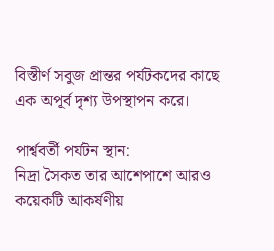বিস্তীর্ণ সবুজ প্রান্তর পর্যটকদের কাছে এক অপূর্ব দৃশ্য উপস্থাপন করে।

পার্শ্ববর্তী পর্যটন স্থান:
নিদ্রা সৈকত তার আশেপাশে আরও কয়েকটি আকর্ষণীয়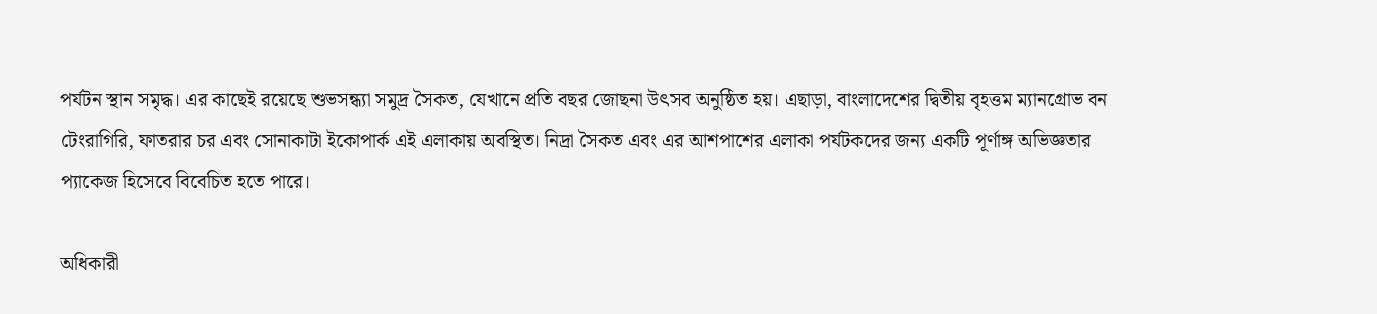পর্যটন স্থান সমৃদ্ধ। এর কাছেই রয়েছে শুভসন্ধ্যা সমুদ্র সৈকত, যেখানে প্রতি বছর জোছনা উৎসব অনুষ্ঠিত হয়। এছাড়া, বাংলাদেশের দ্বিতীয় বৃহত্তম ম্যানগ্রোভ বন টেংরাগিরি, ফাতরার চর এবং সোনাকাটা ইকোপার্ক এই এলাকায় অবস্থিত। নিদ্রা সৈকত এবং এর আশপাশের এলাকা পর্যটকদের জন্য একটি পূর্ণাঙ্গ অভিজ্ঞতার প্যাকেজ হিসেবে বিবেচিত হতে পারে।

অধিকারী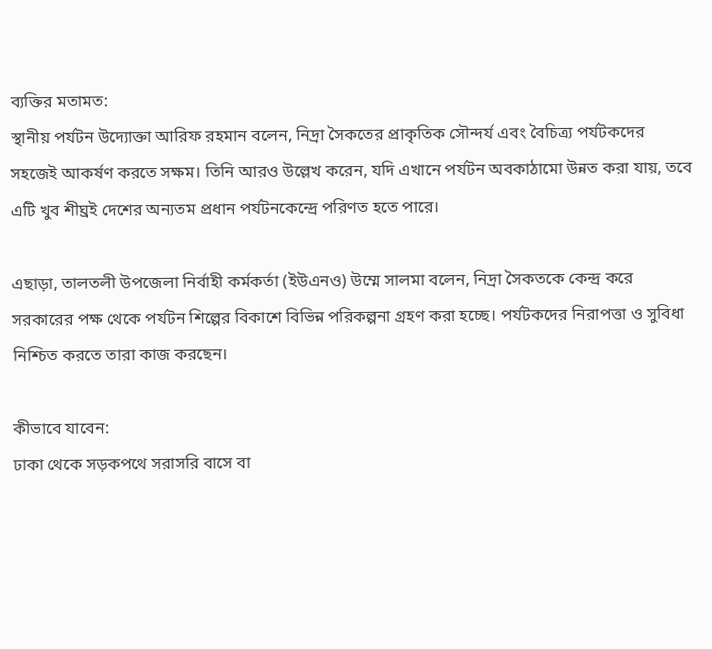ব্যক্তির মতামত:
স্থানীয় পর্যটন উদ্যোক্তা আরিফ রহমান বলেন, নিদ্রা সৈকতের প্রাকৃতিক সৌন্দর্য এবং বৈচিত্র্য পর্যটকদের সহজেই আকর্ষণ করতে সক্ষম। তিনি আরও উল্লেখ করেন, যদি এখানে পর্যটন অবকাঠামো উন্নত করা যায়, তবে এটি খুব শীঘ্রই দেশের অন্যতম প্রধান পর্যটনকেন্দ্রে পরিণত হতে পারে।

এছাড়া, তালতলী উপজেলা নির্বাহী কর্মকর্তা (ইউএনও) উম্মে সালমা বলেন, নিদ্রা সৈকতকে কেন্দ্র করে সরকারের পক্ষ থেকে পর্যটন শিল্পের বিকাশে বিভিন্ন পরিকল্পনা গ্রহণ করা হচ্ছে। পর্যটকদের নিরাপত্তা ও সুবিধা নিশ্চিত করতে তারা কাজ করছেন।

কীভাবে যাবেন:
ঢাকা থেকে সড়কপথে সরাসরি বাসে বা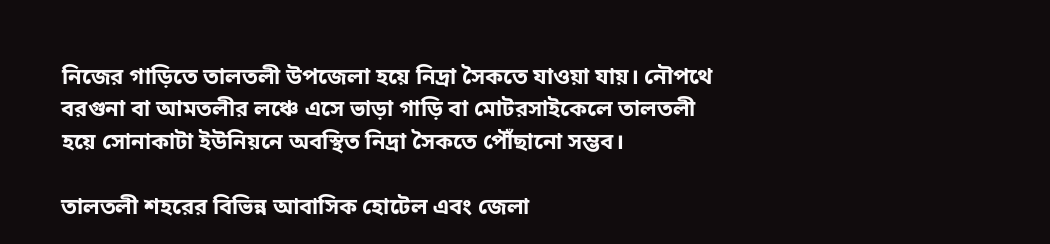নিজের গাড়িতে তালতলী উপজেলা হয়ে নিদ্রা সৈকতে যাওয়া যায়। নৌপথে বরগুনা বা আমতলীর লঞ্চে এসে ভাড়া গাড়ি বা মোটরসাইকেলে তালতলী হয়ে সোনাকাটা ইউনিয়নে অবস্থিত নিদ্রা সৈকতে পৌঁছানো সম্ভব।

তালতলী শহরের বিভিন্ন আবাসিক হোটেল এবং জেলা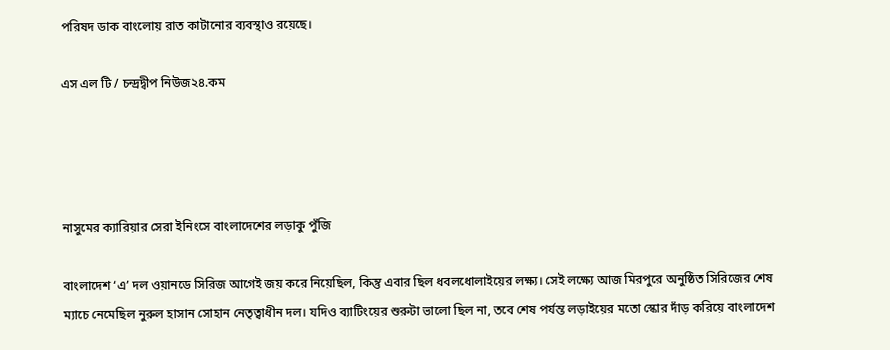পরিষদ ডাক বাংলোয় রাত কাটানোর ব্যবস্থাও রয়েছে।

এস এল টি / চন্দ্রদ্বীপ নিউজ২৪.কম




নাসুমের ক্যারিয়ার সেরা ইনিংসে বাংলাদেশের লড়াকু পুঁজি

বাংলাদেশ ‘এ’ দল ওয়ানডে সিরিজ আগেই জয় করে নিয়েছিল, কিন্তু এবার ছিল ধবলধোলাইয়ের লক্ষ্য। সেই লক্ষ্যে আজ মিরপুরে অনুষ্ঠিত সিরিজের শেষ ম্যাচে নেমেছিল নুরুল হাসান সোহান নেতৃত্বাধীন দল। যদিও ব্যাটিংয়ের শুরুটা ভালো ছিল না, তবে শেষ পর্যন্ত লড়াইয়ের মতো স্কোর দাঁড় করিয়ে বাংলাদেশ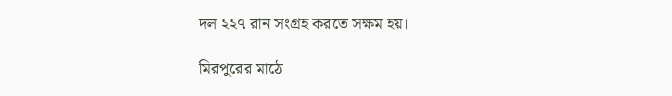দল ২২৭ রান সংগ্রহ করতে সক্ষম হয়।

মিরপুরের মাঠে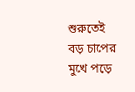শুরুতেই বড় চাপের মুখে পড়ে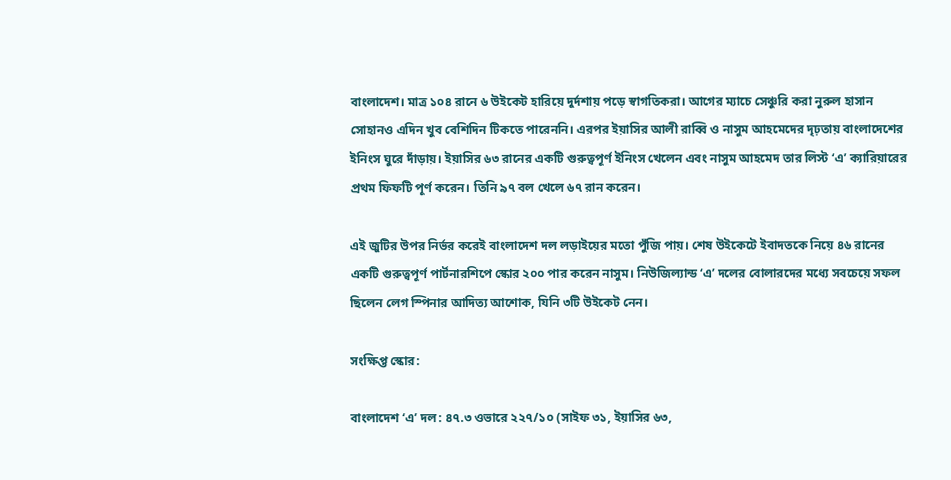বাংলাদেশ। মাত্র ১০৪ রানে ৬ উইকেট হারিয়ে দুর্দশায় পড়ে স্বাগতিকরা। আগের ম্যাচে সেঞ্চুরি করা নুরুল হাসান সোহানও এদিন খুব বেশিদিন টিকতে পারেননি। এরপর ইয়াসির আলী রাব্বি ও নাসুম আহমেদের দৃঢ়তায় বাংলাদেশের ইনিংস ঘুরে দাঁড়ায়। ইয়াসির ৬৩ রানের একটি গুরুত্বপূর্ণ ইনিংস খেলেন এবং নাসুম আহমেদ তার লিস্ট ‘এ’ ক্যারিয়ারের প্রথম ফিফটি পূর্ণ করেন। তিনি ৯৭ বল খেলে ৬৭ রান করেন।

এই জুটির উপর নির্ভর করেই বাংলাদেশ দল লড়াইয়ের মতো পুঁজি পায়। শেষ উইকেটে ইবাদতকে নিয়ে ৪৬ রানের একটি গুরুত্বপূর্ণ পার্টনারশিপে স্কোর ২০০ পার করেন নাসুম। নিউজিল্যান্ড ‘এ’ দলের বোলারদের মধ্যে সবচেয়ে সফল ছিলেন লেগ স্পিনার আদিত্য আশোক, যিনি ৩টি উইকেট নেন।

সংক্ষিপ্ত স্কোর:

বাংলাদেশ ‘এ’ দল: ৪৭.৩ ওভারে ২২৭/১০ (সাইফ ৩১, ইয়াসির ৬৩,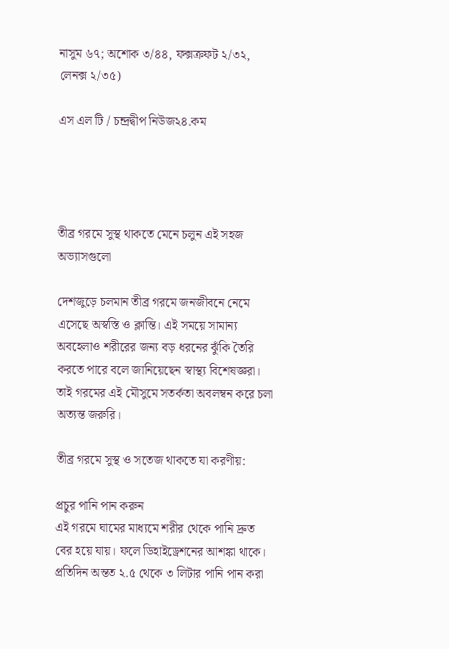নাসুম ৬৭; অশোক ৩/৪৪, ফক্সক্রফট ২/৩২, লেনক্স ২/৩৫)

এস এল টি / চন্দ্রদ্বীপ নিউজ২৪.কম




তীব্র গরমে সুস্থ থাকতে মেনে চলুন এই সহজ অভ্যাসগুলো

দেশজুড়ে চলমান তীব্র গরমে জনজীবনে নেমে এসেছে অস্বস্তি ও ক্লান্তি। এই সময়ে সামান্য অবহেলাও শরীরের জন্য বড় ধরনের ঝুঁকি তৈরি করতে পারে বলে জানিয়েছেন স্বাস্থ্য বিশেষজ্ঞরা। তাই গরমের এই মৌসুমে সতর্কতা অবলম্বন করে চলা অত্যন্ত জরুরি।

তীব্র গরমে সুস্থ ও সতেজ থাকতে যা করণীয়:

প্রচুর পানি পান করুন
এই গরমে ঘামের মাধ্যমে শরীর থেকে পানি দ্রুত বের হয়ে যায়। ফলে ডিহাইড্রেশনের আশঙ্কা থাকে। প্রতিদিন অন্তত ২.৫ থেকে ৩ লিটার পানি পান করা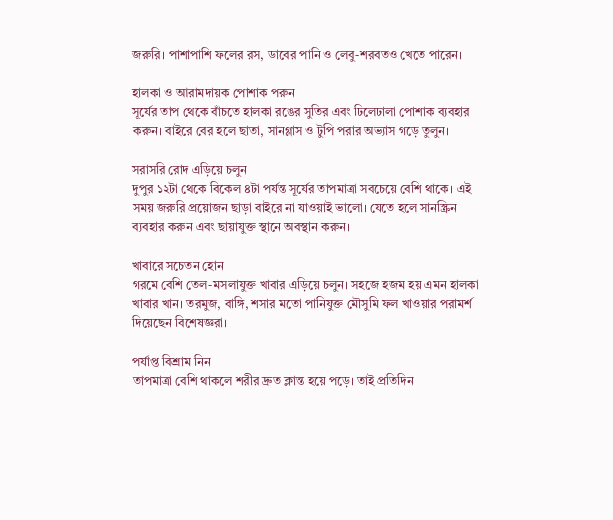জরুরি। পাশাপাশি ফলের রস, ডাবের পানি ও লেবু-শরবতও খেতে পারেন।

হালকা ও আরামদায়ক পোশাক পরুন
সূর্যের তাপ থেকে বাঁচতে হালকা রঙের সুতির এবং ঢিলেঢালা পোশাক ব্যবহার করুন। বাইরে বের হলে ছাতা, সানগ্লাস ও টুপি পরার অভ্যাস গড়ে তুলুন।

সরাসরি রোদ এড়িয়ে চলুন
দুপুর ১২টা থেকে বিকেল ৪টা পর্যন্ত সূর্যের তাপমাত্রা সবচেয়ে বেশি থাকে। এই সময় জরুরি প্রয়োজন ছাড়া বাইরে না যাওয়াই ভালো। যেতে হলে সানস্ক্রিন ব্যবহার করুন এবং ছায়াযুক্ত স্থানে অবস্থান করুন।

খাবারে সচেতন হোন
গরমে বেশি তেল-মসলাযুক্ত খাবার এড়িয়ে চলুন। সহজে হজম হয় এমন হালকা খাবার খান। তরমুজ, বাঙ্গি, শসার মতো পানিযুক্ত মৌসুমি ফল খাওয়ার পরামর্শ দিয়েছেন বিশেষজ্ঞরা।

পর্যাপ্ত বিশ্রাম নিন
তাপমাত্রা বেশি থাকলে শরীর দ্রুত ক্লান্ত হয়ে পড়ে। তাই প্রতিদিন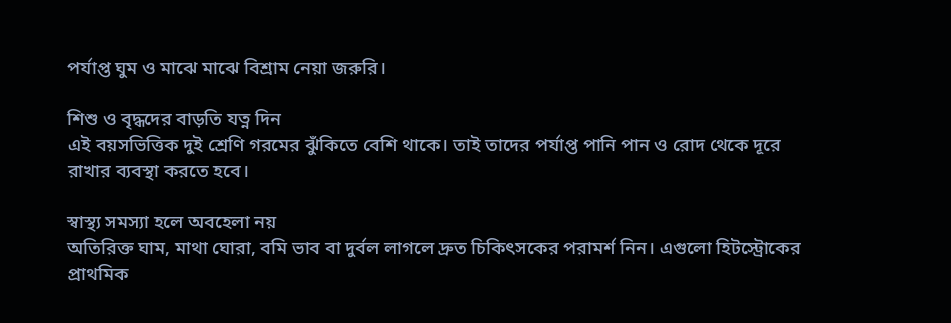পর্যাপ্ত ঘুম ও মাঝে মাঝে বিশ্রাম নেয়া জরুরি।

শিশু ও বৃদ্ধদের বাড়তি যত্ন দিন
এই বয়সভিত্তিক দুই শ্রেণি গরমের ঝুঁকিতে বেশি থাকে। তাই তাদের পর্যাপ্ত পানি পান ও রোদ থেকে দূরে রাখার ব্যবস্থা করতে হবে।

স্বাস্থ্য সমস্যা হলে অবহেলা নয়
অতিরিক্ত ঘাম, মাথা ঘোরা, বমি ভাব বা দুর্বল লাগলে দ্রুত চিকিৎসকের পরামর্শ নিন। এগুলো হিটস্ট্রোকের প্রাথমিক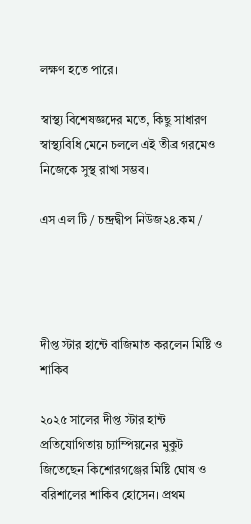লক্ষণ হতে পারে।

স্বাস্থ্য বিশেষজ্ঞদের মতে, কিছু সাধারণ স্বাস্থ্যবিধি মেনে চললে এই তীব্র গরমেও নিজেকে সুস্থ রাখা সম্ভব।

এস এল টি / চন্দ্রদ্বীপ নিউজ২৪.কম /




দীপ্ত স্টার হান্টে বাজিমাত করলেন মিষ্টি ও শাকিব

২০২৫ সালের দীপ্ত স্টার হান্ট প্রতিযোগিতায় চ্যাম্পিয়নের মুকুট জিতেছেন কিশোরগঞ্জের মিষ্টি ঘোষ ও বরিশালের শাকিব হোসেন। প্রথম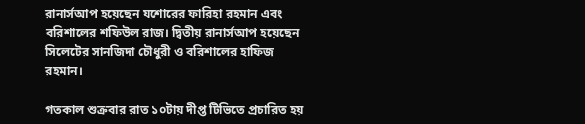রানার্সআপ হয়েছেন যশোরের ফারিহা রহমান এবং বরিশালের শফিউল রাজ। দ্বিতীয় রানার্সআপ হয়েছেন সিলেটের সানজিদা চৌধুরী ও বরিশালের হাফিজ রহমান।

গতকাল শুক্রবার রাত ১০টায় দীপ্ত টিভিতে প্রচারিত হয়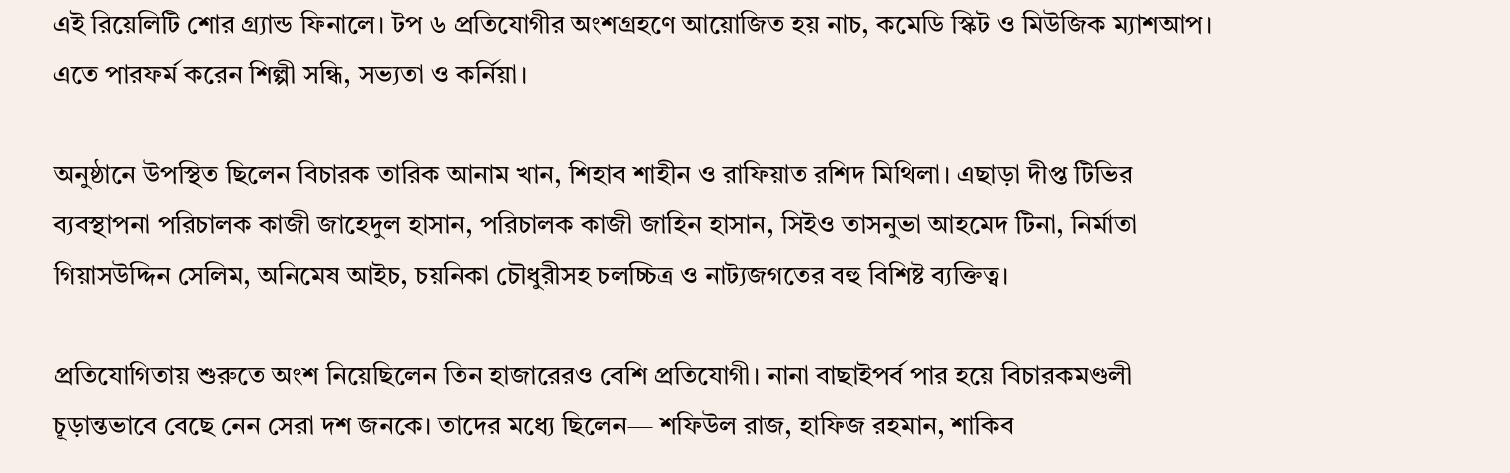এই রিয়েলিটি শোর গ্র্যান্ড ফিনালে। টপ ৬ প্রতিযোগীর অংশগ্রহণে আয়োজিত হয় নাচ, কমেডি স্কিট ও মিউজিক ম্যাশআপ। এতে পারফর্ম করেন শিল্পী সন্ধি, সভ্যতা ও কর্নিয়া।

অনুষ্ঠানে উপস্থিত ছিলেন বিচারক তারিক আনাম খান, শিহাব শাহীন ও রাফিয়াত রশিদ মিথিলা। এছাড়া দীপ্ত টিভির ব্যবস্থাপনা পরিচালক কাজী জাহেদুল হাসান, পরিচালক কাজী জাহিন হাসান, সিইও তাসনুভা আহমেদ টিনা, নির্মাতা গিয়াসউদ্দিন সেলিম, অনিমেষ আইচ, চয়নিকা চৌধুরীসহ চলচ্চিত্র ও নাট্যজগতের বহু বিশিষ্ট ব্যক্তিত্ব।

প্রতিযোগিতায় শুরুতে অংশ নিয়েছিলেন তিন হাজারেরও বেশি প্রতিযোগী। নানা বাছাইপর্ব পার হয়ে বিচারকমণ্ডলী চূড়ান্তভাবে বেছে নেন সেরা দশ জনকে। তাদের মধ্যে ছিলেন— শফিউল রাজ, হাফিজ রহমান, শাকিব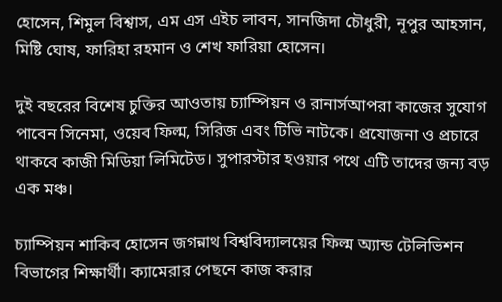হোসেন, শিমুল বিশ্বাস, এম এস এইচ লাবন, সানজিদা চৌধুরী, নূপুর আহসান, মিষ্টি ঘোষ, ফারিহা রহমান ও শেখ ফারিয়া হোসেন।

দুই বছরের বিশেষ চুক্তির আওতায় চ্যাম্পিয়ন ও রানার্সআপরা কাজের সুযোগ পাবেন সিনেমা, ওয়েব ফিল্ম, সিরিজ এবং টিভি নাটকে। প্রযোজনা ও প্রচারে থাকবে কাজী মিডিয়া লিমিটেড। সুপারস্টার হওয়ার পথে এটি তাদের জন্য বড় এক মঞ্চ।

চ্যাম্পিয়ন শাকিব হোসেন জগন্নাথ বিশ্ববিদ্যালয়ের ফিল্ম অ্যান্ড টেলিভিশন বিভাগের শিক্ষার্থী। ক্যামেরার পেছনে কাজ করার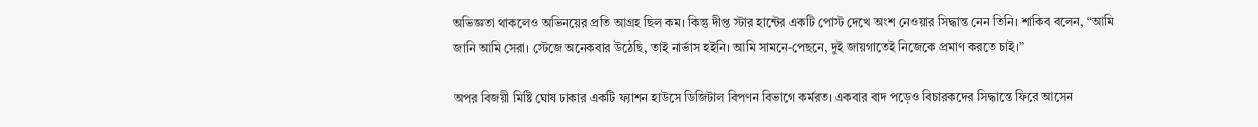অভিজ্ঞতা থাকলেও অভিনয়ের প্রতি আগ্রহ ছিল কম। কিন্তু দীপ্ত স্টার হান্টের একটি পোস্ট দেখে অংশ নেওয়ার সিদ্ধান্ত নেন তিনি। শাকিব বলেন, “আমি জানি আমি সেরা। স্টেজে অনেকবার উঠেছি, তাই নার্ভাস হইনি। আমি সামনে-পেছনে, দুই জায়গাতেই নিজেকে প্রমাণ করতে চাই।”

অপর বিজয়ী মিষ্টি ঘোষ ঢাকার একটি ফ্যাশন হাউসে ডিজিটাল বিপণন বিভাগে কর্মরত। একবার বাদ পড়েও বিচারকদের সিদ্ধান্তে ফিরে আসেন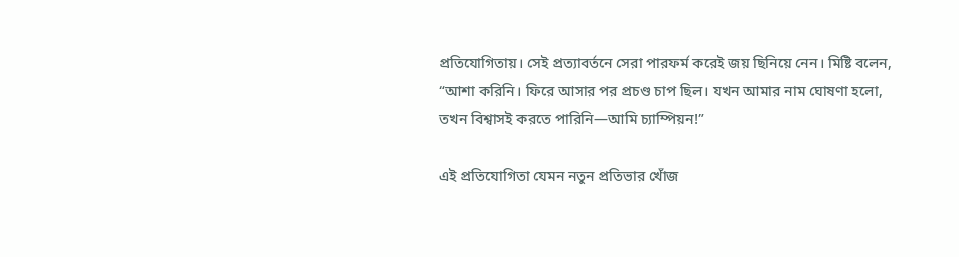প্রতিযোগিতায়। সেই প্রত্যাবর্তনে সেরা পারফর্ম করেই জয় ছিনিয়ে নেন। মিষ্টি বলেন, “আশা করিনি। ফিরে আসার পর প্রচণ্ড চাপ ছিল। যখন আমার নাম ঘোষণা হলো, তখন বিশ্বাসই করতে পারিনি—আমি চ্যাম্পিয়ন!”

এই প্রতিযোগিতা যেমন নতুন প্রতিভার খোঁজ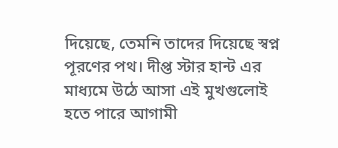দিয়েছে, তেমনি তাদের দিয়েছে স্বপ্ন পূরণের পথ। দীপ্ত স্টার হান্ট এর মাধ্যমে উঠে আসা এই মুখগুলোই হতে পারে আগামী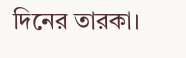দিনের তারকা।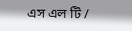এস এল টি /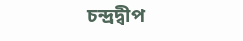চন্দ্রদ্বীপ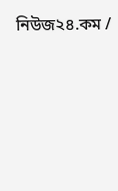নিউজ২৪.কম /